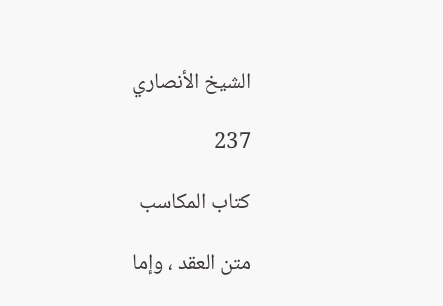الشيخ الأنصاري

237

كتاب المكاسب

متن العقد ، وإما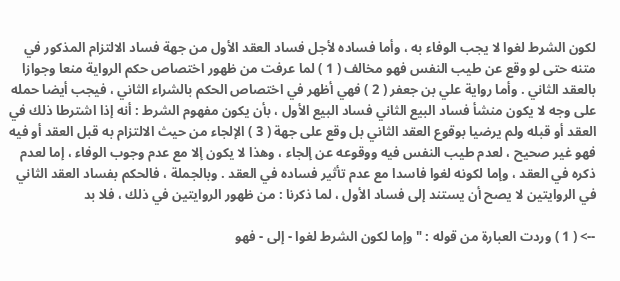لكون الشرط لغوا لا يجب الوفاء به ، وأما فساده لأجل فساد العقد الأول من جهة فساد الالتزام المذكور في متنه حتى لو وقع عن طيب النفس فهو مخالف ( 1 ) لما عرفت من ظهور اختصاص حكم الرواية منعا وجوازا بالعقد الثاني . وأما رواية علي بن جعفر ( 2 ) فهي أظهر في اختصاص الحكم بالشراء الثاني ، فيجب أيضا حمله على وجه لا يكون منشأ فساد البيع الثاني فساد البيع الأول ، بأن يكون مفهوم الشرط : أنه إذا اشترطا ذلك في العقد أو قبله ولم يرضيا بوقوع العقد الثاني بل وقع على جهة ( 3 ) الإلجاء من حيث الالتزام به قبل العقد أو فيه فهو غير صحيح ، لعدم طيب النفس فيه ووقوعه عن إلجاء ، وهذا لا يكون إلا مع عدم وجوب الوفاء ، إما لعدم ذكره في العقد ، وإما لكونه لغوا فاسدا مع عدم تأثير فساده في العقد . وبالجملة ، فالحكم بفساد العقد الثاني في الروايتين لا يصح أن يستند إلى فساد الأول ، لما ذكرنا : من ظهور الروايتين في ذلك ، فلا بد

--> ( 1 ) وردت العبارة من قوله : " وإما لكون الشرط لغوا - إلى - فهو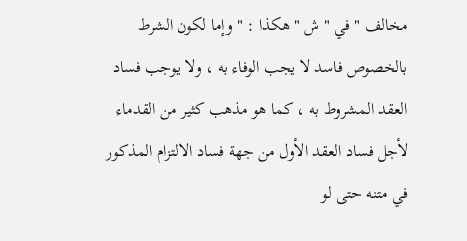مخالف " في " ش " هكذا : " وإما لكون الشرط بالخصوص فاسد لا يجب الوفاء به ، ولا يوجب فساد العقد المشروط به ، كما هو مذهب كثير من القدماء لأجل فساد العقد الأول من جهة فساد الالتزام المذكور في متنه حتى لو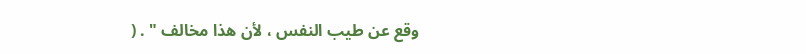وقع عن طيب النفس ، لأن هذا مخالف " . (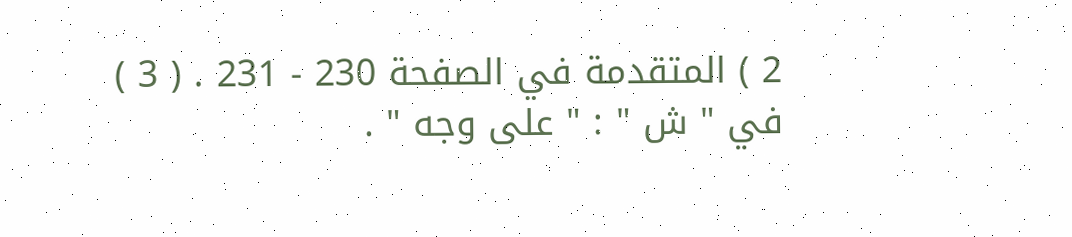2 ) المتقدمة في الصفحة 230 - 231 . ( 3 ) في " ش " : " على وجه " .